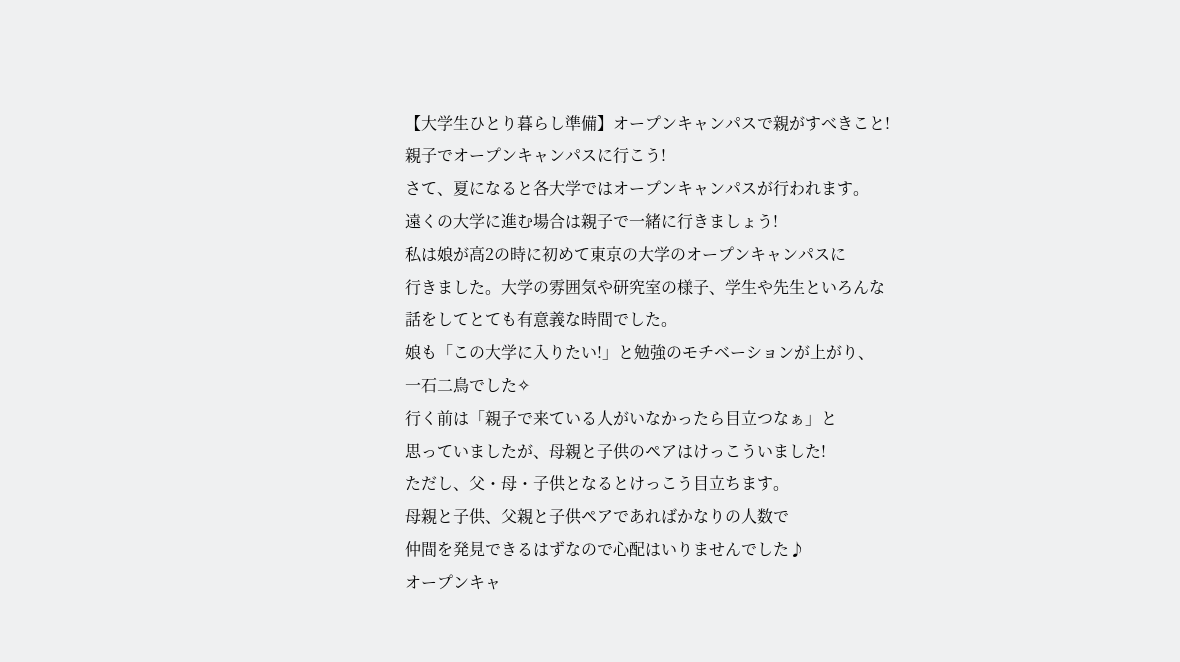【大学生ひとり暮らし準備】オープンキャンパスで親がすべきこと!
親子でオープンキャンパスに行こう!
さて、夏になると各大学ではオープンキャンパスが行われます。
遠くの大学に進む場合は親子で一緒に行きましょう!
私は娘が高2の時に初めて東京の大学のオープンキャンパスに
行きました。大学の雰囲気や研究室の様子、学生や先生といろんな
話をしてとても有意義な時間でした。
娘も「この大学に入りたい!」と勉強のモチベーションが上がり、
一石二鳥でした✧
行く前は「親子で来ている人がいなかったら目立つなぁ」と
思っていましたが、母親と子供のペアはけっこういました!
ただし、父・母・子供となるとけっこう目立ちます。
母親と子供、父親と子供ペアであればかなりの人数で
仲間を発見できるはずなので心配はいりませんでした♪
オープンキャ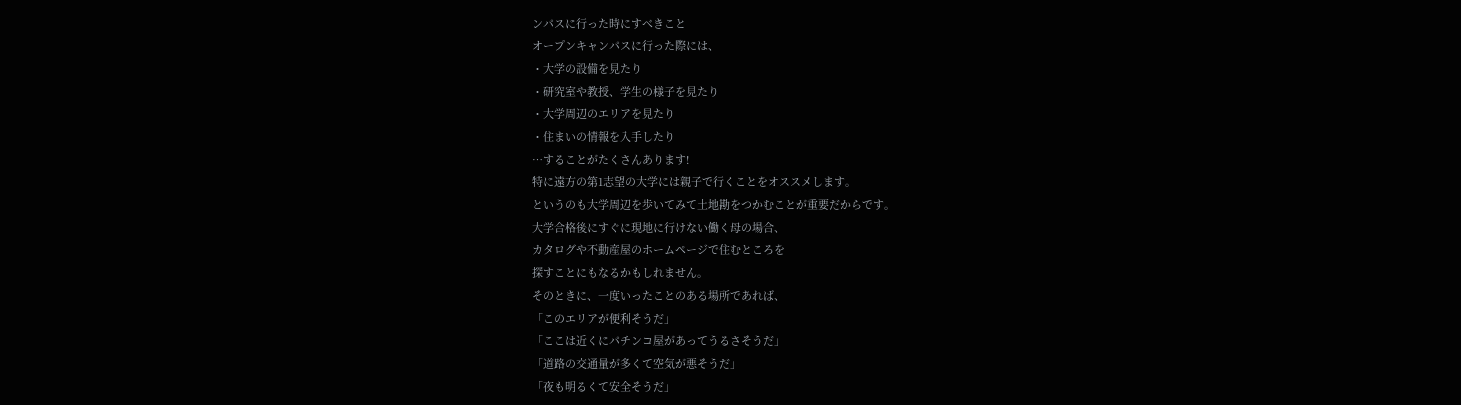ンパスに行った時にすべきこと
オープンキャンパスに行った際には、
・大学の設備を見たり
・研究室や教授、学生の様子を見たり
・大学周辺のエリアを見たり
・住まいの情報を入手したり
…することがたくさんあります!
特に遠方の第1志望の大学には親子で行くことをオススメします。
というのも大学周辺を歩いてみて土地勘をつかむことが重要だからです。
大学合格後にすぐに現地に行けない働く母の場合、
カタログや不動産屋のホームページで住むところを
探すことにもなるかもしれません。
そのときに、一度いったことのある場所であれば、
「このエリアが便利そうだ」
「ここは近くにパチンコ屋があってうるさそうだ」
「道路の交通量が多くて空気が悪そうだ」
「夜も明るくて安全そうだ」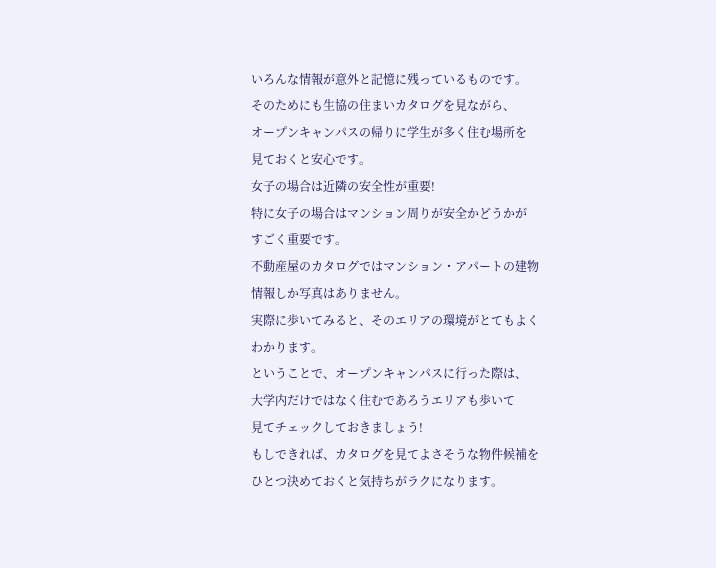いろんな情報が意外と記憶に残っているものです。
そのためにも生協の住まいカタログを見ながら、
オープンキャンパスの帰りに学生が多く住む場所を
見ておくと安心です。
女子の場合は近隣の安全性が重要!
特に女子の場合はマンション周りが安全かどうかが
すごく重要です。
不動産屋のカタログではマンション・アパートの建物
情報しか写真はありません。
実際に歩いてみると、そのエリアの環境がとてもよく
わかります。
ということで、オープンキャンパスに行った際は、
大学内だけではなく住むであろうエリアも歩いて
見てチェックしておきましょう!
もしできれば、カタログを見てよさそうな物件候補を
ひとつ決めておくと気持ちがラクになります。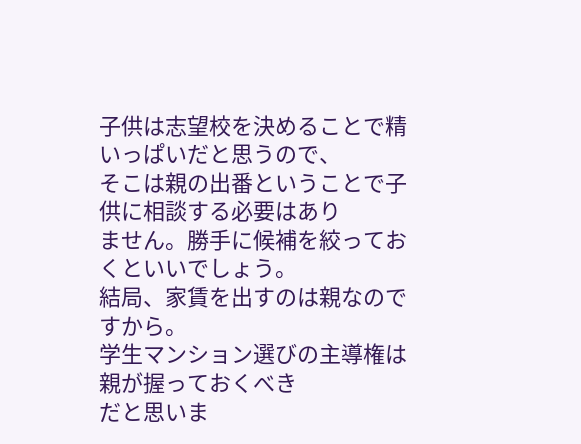子供は志望校を決めることで精いっぱいだと思うので、
そこは親の出番ということで子供に相談する必要はあり
ません。勝手に候補を絞っておくといいでしょう。
結局、家賃を出すのは親なのですから。
学生マンション選びの主導権は親が握っておくべき
だと思いま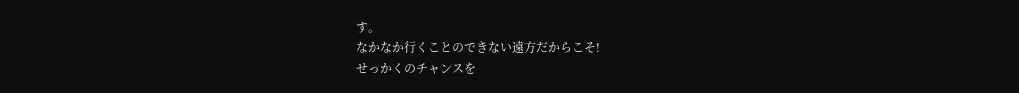す。
なかなか行くことのできない遠方だからこそ!
せっかくのチャンスを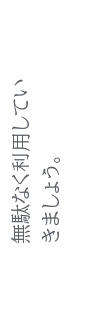無駄なく利用していきましょう。